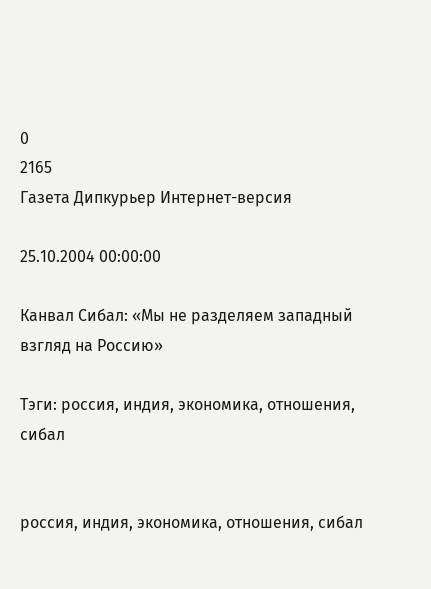0
2165
Газета Дипкурьер Интернет-версия

25.10.2004 00:00:00

Канвал Сибал: «Мы не разделяем западный взгляд на Россию»

Тэги: россия, индия, экономика, отношения, сибал


россия, индия, экономика, отношения, сибал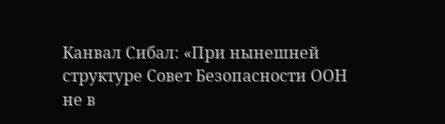Канвал Сибал: «При нынешней структуре Совет Безопасности ООН не в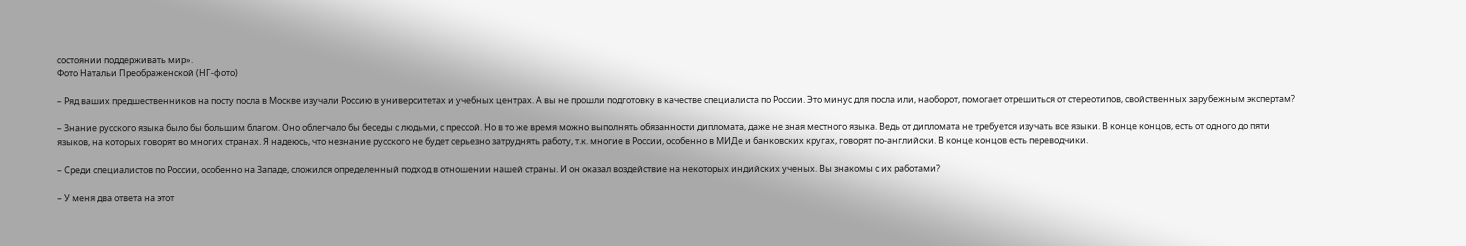состоянии поддерживать мир».
Фото Натальи Преображенской (НГ-фото)

– Ряд ваших предшественников на посту посла в Москве изучали Россию в университетах и учебных центрах. А вы не прошли подготовку в качестве специалиста по России. Это минус для посла или, наоборот, помогает отрешиться от стереотипов, свойственных зарубежным экспертам?

– Знание русского языка было бы большим благом. Оно облегчало бы беседы с людьми, с прессой. Но в то же время можно выполнять обязанности дипломата, даже не зная местного языка. Ведь от дипломата не требуется изучать все языки. В конце концов, есть от одного до пяти языков, на которых говорят во многих странах. Я надеюсь, что незнание русского не будет серьезно затруднять работу, т.к. многие в России, особенно в МИДе и банковских кругах, говорят по-английски. В конце концов есть переводчики.

– Среди специалистов по России, особенно на Западе, сложился определенный подход в отношении нашей страны. И он оказал воздействие на некоторых индийских ученых. Вы знакомы с их работами?

– У меня два ответа на этот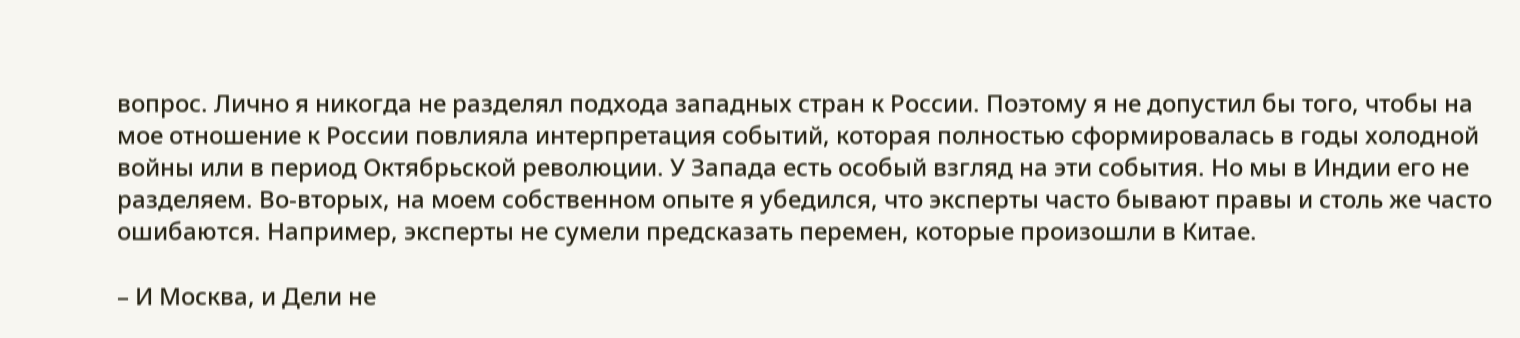вопрос. Лично я никогда не разделял подхода западных стран к России. Поэтому я не допустил бы того, чтобы на мое отношение к России повлияла интерпретация событий, которая полностью сформировалась в годы холодной войны или в период Октябрьской революции. У Запада есть особый взгляд на эти события. Но мы в Индии его не разделяем. Во-вторых, на моем собственном опыте я убедился, что эксперты часто бывают правы и столь же часто ошибаются. Например, эксперты не сумели предсказать перемен, которые произошли в Китае.

– И Москва, и Дели не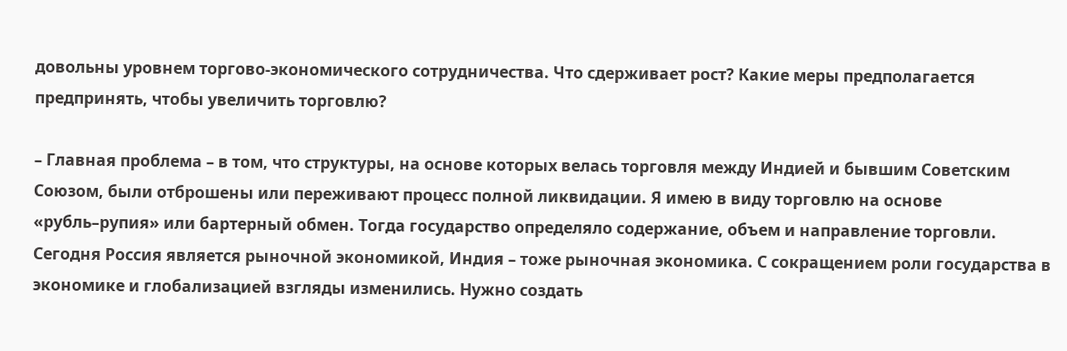довольны уровнем торгово-экономического сотрудничества. Что сдерживает рост? Какие меры предполагается предпринять, чтобы увеличить торговлю?

– Главная проблема – в том, что структуры, на основе которых велась торговля между Индией и бывшим Советским Союзом, были отброшены или переживают процесс полной ликвидации. Я имею в виду торговлю на основе «рубль–рупия» или бартерный обмен. Тогда государство определяло содержание, объем и направление торговли. Сегодня Россия является рыночной экономикой, Индия – тоже рыночная экономика. С сокращением роли государства в экономике и глобализацией взгляды изменились. Нужно создать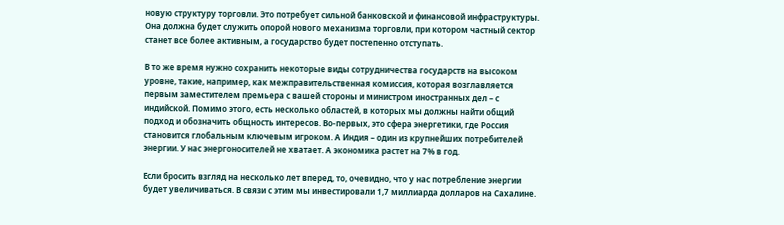новую структуру торговли. Это потребует сильной банковской и финансовой инфраструктуры. Она должна будет служить опорой нового механизма торговли, при котором частный сектор станет все более активным, а государство будет постепенно отступать.

В то же время нужно сохранить некоторые виды сотрудничества государств на высоком уровне, такие, например, как межправительственная комиссия, которая возглавляется первым заместителем премьера с вашей стороны и министром иностранных дел – с индийской. Помимо этого, есть несколько областей, в которых мы должны найти общий подход и обозначить общность интересов. Во-первых, это сфера энергетики, где Россия становится глобальным ключевым игроком. А Индия – один из крупнейших потребителей энергии. У нас энергоносителей не хватает. А экономика растет на 7% в год.

Если бросить взгляд на несколько лет вперед, то, очевидно, что у нас потребление энергии будет увеличиваться. В связи с этим мы инвестировали 1,7 миллиарда долларов на Сахалине.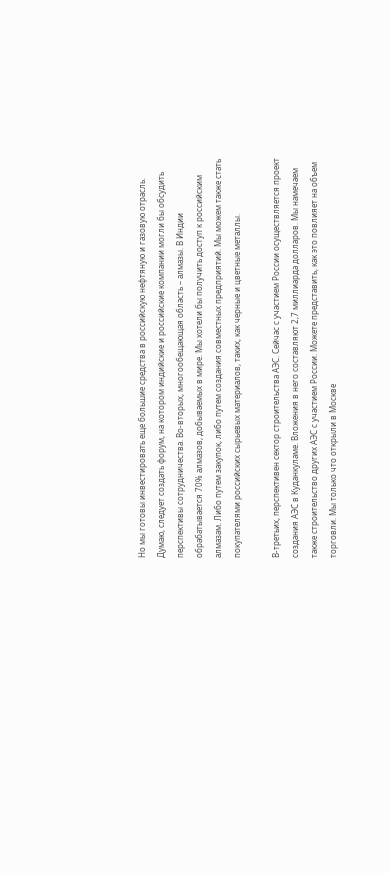Но мы готовы инвестировать еще большие средства в российскую нефтяную и газовую отрасль. Думаю, следует создать форум, на котором индийские и российские компании могли бы обсудить перспективы сотрудничества. Во-вторых, многообещающая область – алмазы. В Индии обрабатывается 70% алмазов, добываемых в мире. Мы хотели бы получить доступ к российским алмазам. Либо путем закупок, либо путем создания совместных предприятий. Мы можем также стать покупателями российских сырьевых материалов, таких, как черные и цветные металлы.

В-третьих, перспективен сектор строительства АЭС. Сейчас с участием России осуществляется проект создания АЭС в Куданкуламе. Вложения в него составляют 2,7 миллиарда долларов. Мы намечаем также строительство других АЭС с участием России. Можете представить, как это повлияет на объем торговли. Мы только что открыли в Москве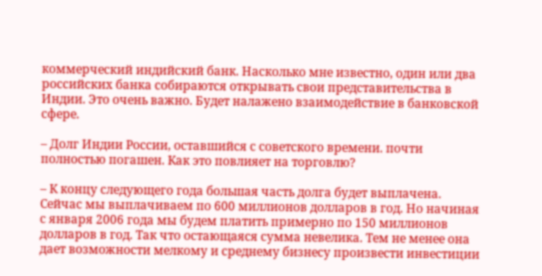коммерческий индийский банк. Насколько мне известно, один или два российских банка собираются открывать свои представительства в Индии. Это очень важно. Будет налажено взаимодействие в банковской сфере.

– Долг Индии России, оставшийся с советского времени. почти полностью погашен. Как это повлияет на торговлю?

– К концу следующего года большая часть долга будет выплачена. Сейчас мы выплачиваем по 600 миллионов долларов в год. Но начиная с января 2006 года мы будем платить примерно по 150 миллионов долларов в год. Так что остающаяся сумма невелика. Тем не менее она дает возможности мелкому и среднему бизнесу произвести инвестиции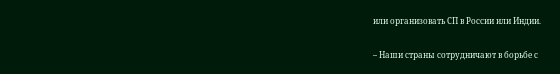или организовать СП в России или Индии.

– Наши страны сотрудничают в борьбе с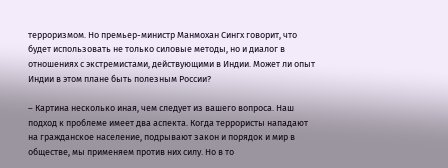терроризмом. Но премьер-министр Манмохан Сингх говорит, что будет использовать не только силовые методы, но и диалог в отношениях с экстремистами, действующими в Индии. Может ли опыт Индии в этом плане быть полезным России?

– Картина несколько иная, чем следует из вашего вопроса. Наш подход к проблеме имеет два аспекта. Когда террористы нападают на гражданское население, подрывают закон и порядок и мир в обществе, мы применяем против них силу. Но в то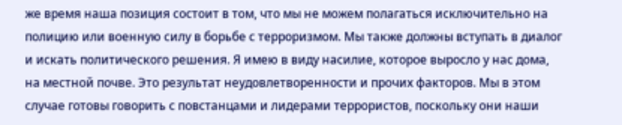же время наша позиция состоит в том, что мы не можем полагаться исключительно на полицию или военную силу в борьбе с терроризмом. Мы также должны вступать в диалог и искать политического решения. Я имею в виду насилие, которое выросло у нас дома, на местной почве. Это результат неудовлетворенности и прочих факторов. Мы в этом случае готовы говорить с повстанцами и лидерами террористов, поскольку они наши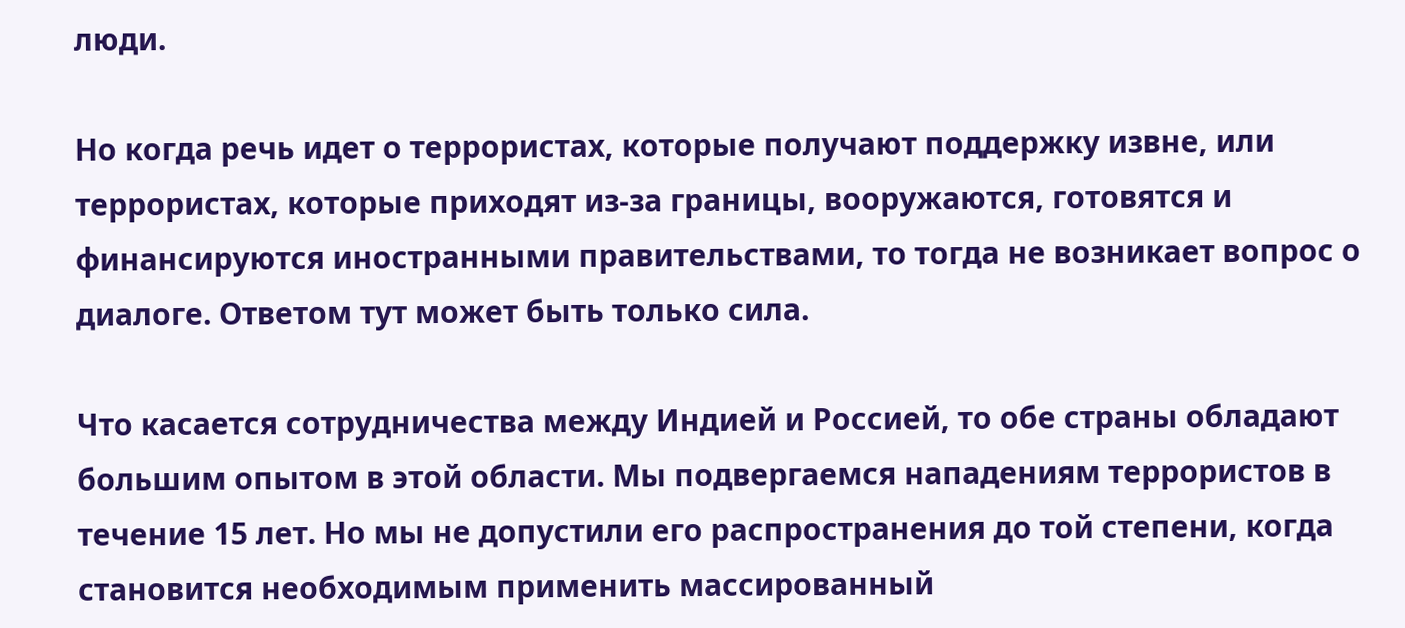люди.

Но когда речь идет о террористах, которые получают поддержку извне, или террористах, которые приходят из-за границы, вооружаются, готовятся и финансируются иностранными правительствами, то тогда не возникает вопрос о диалоге. Ответом тут может быть только сила.

Что касается сотрудничества между Индией и Россией, то обе страны обладают большим опытом в этой области. Мы подвергаемся нападениям террористов в течение 15 лет. Но мы не допустили его распространения до той степени, когда становится необходимым применить массированный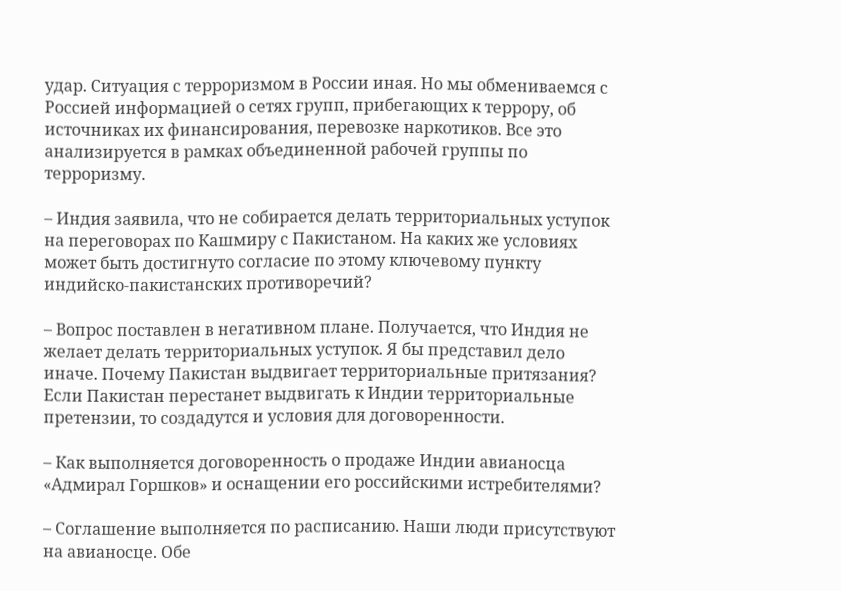удар. Ситуация с терроризмом в России иная. Но мы обмениваемся с Россией информацией о сетях групп, прибегающих к террору, об источниках их финансирования, перевозке наркотиков. Все это анализируется в рамках объединенной рабочей группы по терроризму.

– Индия заявила, что не собирается делать территориальных уступок на переговорах по Кашмиру с Пакистаном. На каких же условиях может быть достигнуто согласие по этому ключевому пункту индийско-пакистанских противоречий?

– Вопрос поставлен в негативном плане. Получается, что Индия не желает делать территориальных уступок. Я бы представил дело иначе. Почему Пакистан выдвигает территориальные притязания? Если Пакистан перестанет выдвигать к Индии территориальные претензии, то создадутся и условия для договоренности.

– Как выполняется договоренность о продаже Индии авианосца «Адмирал Горшков» и оснащении его российскими истребителями?

– Соглашение выполняется по расписанию. Наши люди присутствуют на авианосце. Обе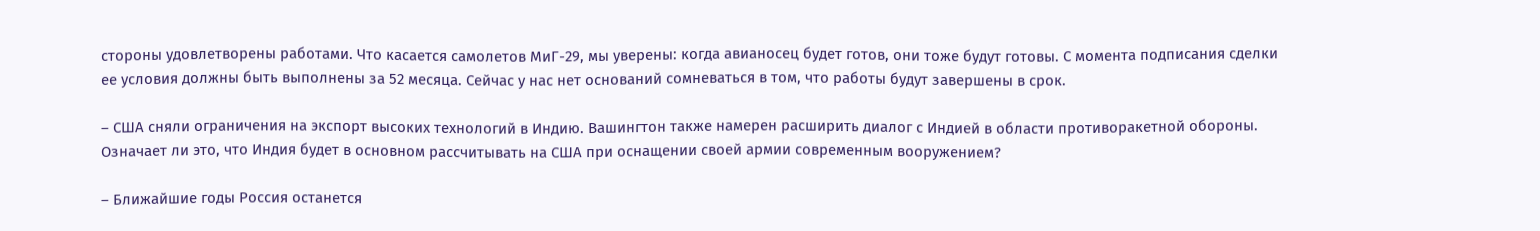стороны удовлетворены работами. Что касается самолетов МиГ-29, мы уверены: когда авианосец будет готов, они тоже будут готовы. С момента подписания сделки ее условия должны быть выполнены за 52 месяца. Сейчас у нас нет оснований сомневаться в том, что работы будут завершены в срок.

– США сняли ограничения на экспорт высоких технологий в Индию. Вашингтон также намерен расширить диалог с Индией в области противоракетной обороны. Означает ли это, что Индия будет в основном рассчитывать на США при оснащении своей армии современным вооружением?

– Ближайшие годы Россия останется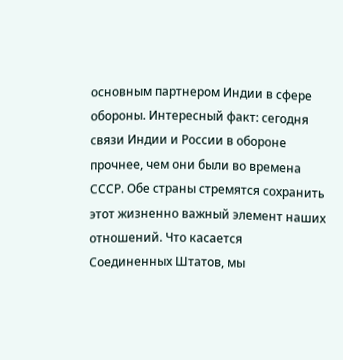основным партнером Индии в сфере обороны. Интересный факт: сегодня связи Индии и России в обороне прочнее, чем они были во времена СССР. Обе страны стремятся сохранить этот жизненно важный элемент наших отношений. Что касается Соединенных Штатов, мы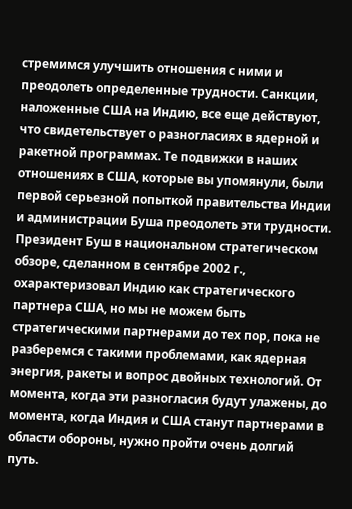стремимся улучшить отношения с ними и преодолеть определенные трудности. Санкции, наложенные США на Индию, все еще действуют, что свидетельствует о разногласиях в ядерной и ракетной программах. Те подвижки в наших отношениях в США, которые вы упомянули, были первой серьезной попыткой правительства Индии и администрации Буша преодолеть эти трудности. Президент Буш в национальном стратегическом обзоре, сделанном в сентябре 2002 г., охарактеризовал Индию как стратегического партнера США, но мы не можем быть стратегическими партнерами до тех пор, пока не разберемся с такими проблемами, как ядерная энергия, ракеты и вопрос двойных технологий. От момента, когда эти разногласия будут улажены, до момента, когда Индия и США станут партнерами в области обороны, нужно пройти очень долгий путь.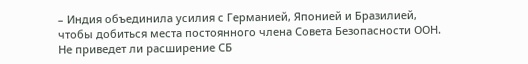– Индия объединила усилия с Германией, Японией и Бразилией, чтобы добиться места постоянного члена Совета Безопасности ООН. Не приведет ли расширение СБ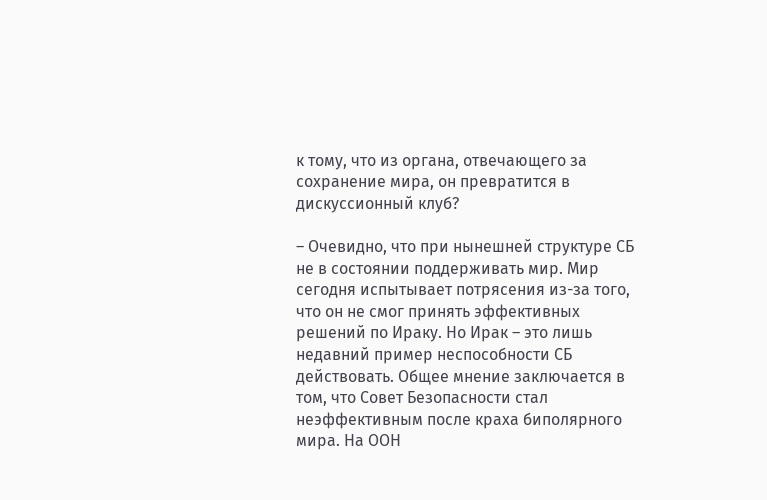к тому, что из органа, отвечающего за сохранение мира, он превратится в дискуссионный клуб?

– Очевидно, что при нынешней структуре СБ не в состоянии поддерживать мир. Мир сегодня испытывает потрясения из-за того, что он не смог принять эффективных решений по Ираку. Но Ирак – это лишь недавний пример неспособности СБ действовать. Общее мнение заключается в том, что Совет Безопасности стал неэффективным после краха биполярного мира. На ООН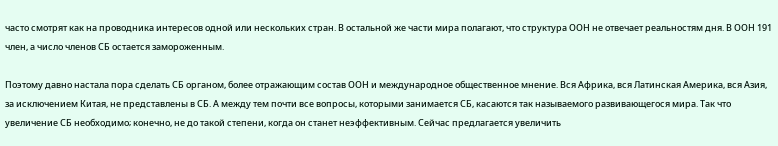часто смотрят как на проводника интересов одной или нескольких стран. В остальной же части мира полагают, что структура ООН не отвечает реальностям дня. В ООН 191 член, а число членов СБ остается замороженным.

Поэтому давно настала пора сделать СБ органом, более отражающим состав ООН и международное общественное мнение. Вся Африка, вся Латинская Америка, вся Азия, за исключением Китая, не представлены в СБ. А между тем почти все вопросы, которыми занимается СБ, касаются так называемого развивающегося мира. Так что увеличение СБ необходимо; конечно, не до такой степени, когда он станет неэффективным. Сейчас предлагается увеличить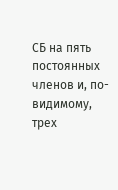СБ на пять постоянных членов и, по-видимому, трех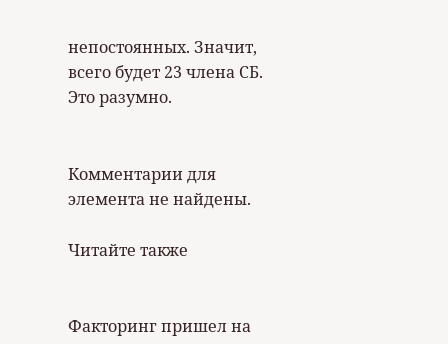непостоянных. Значит, всего будет 23 члена СБ. Это разумно.


Комментарии для элемента не найдены.

Читайте также


Факторинг пришел на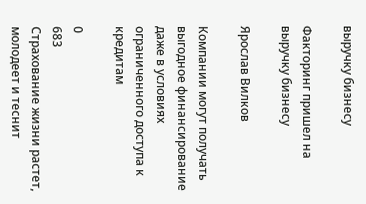выручку бизнесу

Факторинг пришел на выручку бизнесу

Ярослав Вилков

Компании могут получать выгодное финансирование даже в условиях ограниченного доступа к кредитам

0
683
Страхование жизни растет, молодеет и теснит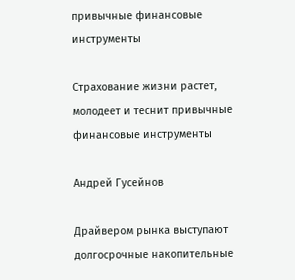привычные финансовые инструменты

Страхование жизни растет, молодеет и теснит привычные финансовые инструменты

Андрей Гусейнов

Драйвером рынка выступают долгосрочные накопительные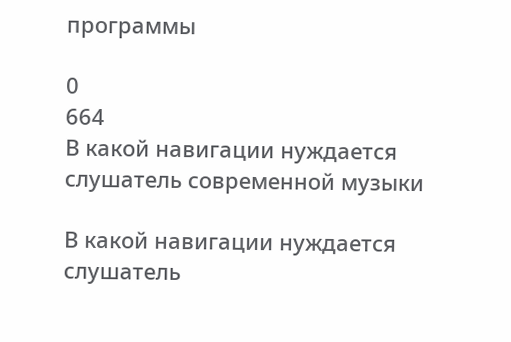программы

0
664
В какой навигации нуждается слушатель современной музыки

В какой навигации нуждается слушатель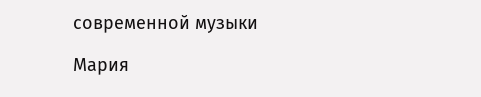современной музыки

Мария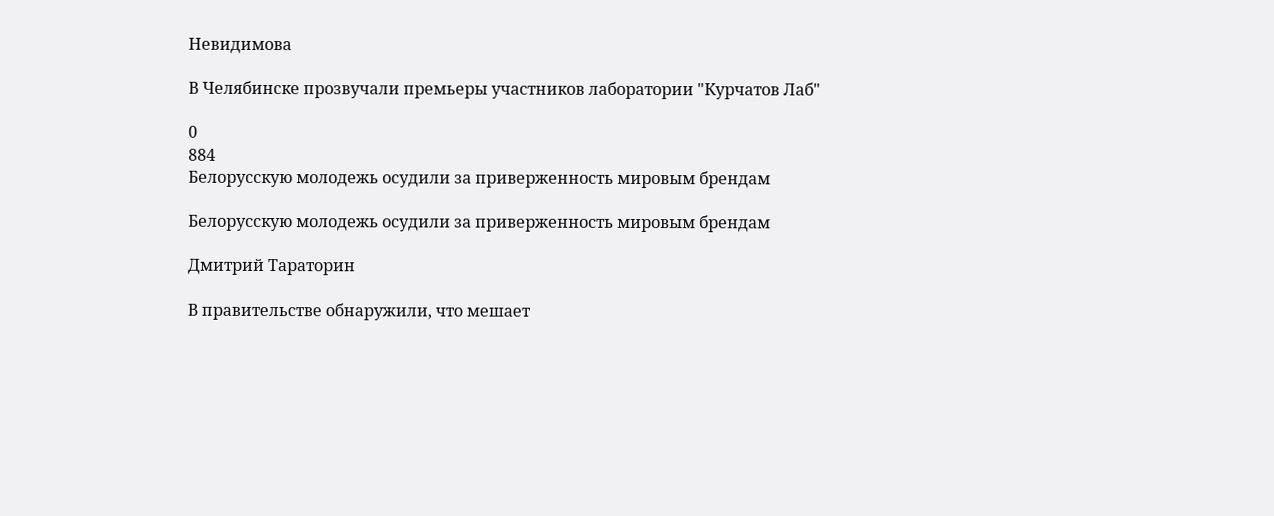Невидимова

В Челябинске прозвучали премьеры участников лаборатории "Курчатов Лаб"

0
884
Белорусскую молодежь осудили за приверженность мировым брендам

Белорусскую молодежь осудили за приверженность мировым брендам

Дмитрий Тараторин

В правительстве обнаружили, что мешает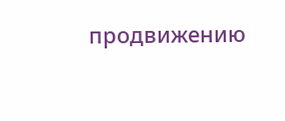продвижению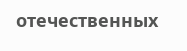отечественных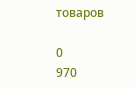товаров

0
970